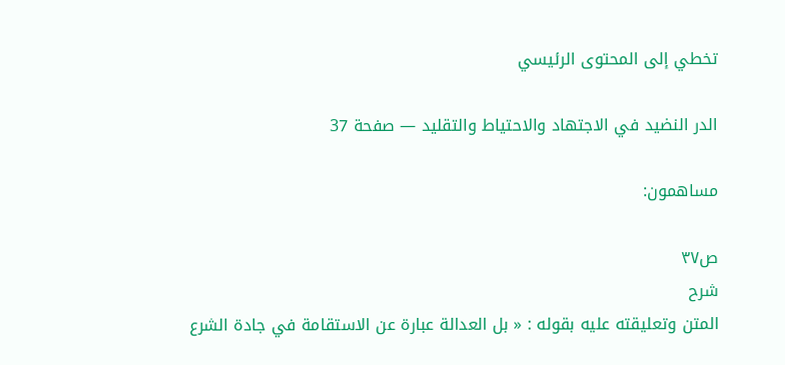تخطي إلى المحتوى الرئيسي

الدر النضيد في الاجتهاد والاحتياط والتقليد — صفحة 37

مساهمون:

ص٣٧
شرح
المتن وتعليقته عليه بقوله : « بل العدالة عبارة عن الاستقامة في جادة الشرع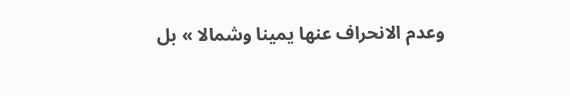وعدم الانحراف عنها يمينا وشمالا » بل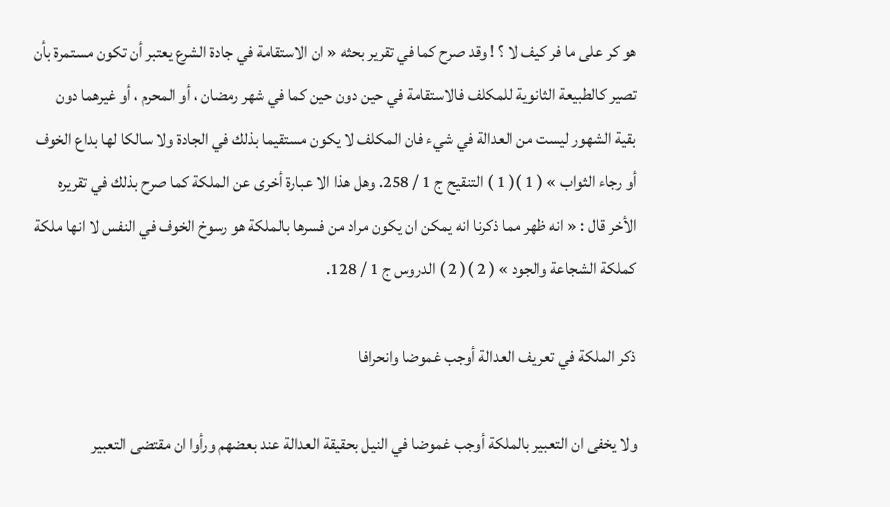هو كر على ما فر كيف لا ؟ ! وقد صرح كما في تقرير بحثه « ان الاستقامة في جادة الشرع يعتبر أن تكون مستمرة بأن تصير كالطبيعة الثانوية للمكلف فالاستقامة في حين دون حين كما في شهر رمضان ، أو المحرم ، أو غيرهما دون بقية الشهور ليست من العدالة في شيء فان المكلف لا يكون مستقيما بذلك في الجادة ولا سالكا لها بداع الخوف أو رجاء الثواب » ( 1 )( 1 ) التنقيح ج 1 / 258. وهل هذا الا عبارة أخرى عن الملكة كما صرح بذلك في تقريره الأخر قال : « انه ظهر مما ذكرنا انه يمكن ان يكون مراد من فسرها بالملكة هو رسوخ الخوف في النفس لا انها ملكة كملكة الشجاعة والجود » ( 2 )( 2 ) الدروس ج 1 / 128.

ذكر الملكة في تعريف العدالة أوجب غموضا وانحرافا

ولا يخفى ان التعبير بالملكة أوجب غموضا في النيل بحقيقة العدالة عند بعضهم ورأوا ان مقتضى التعبير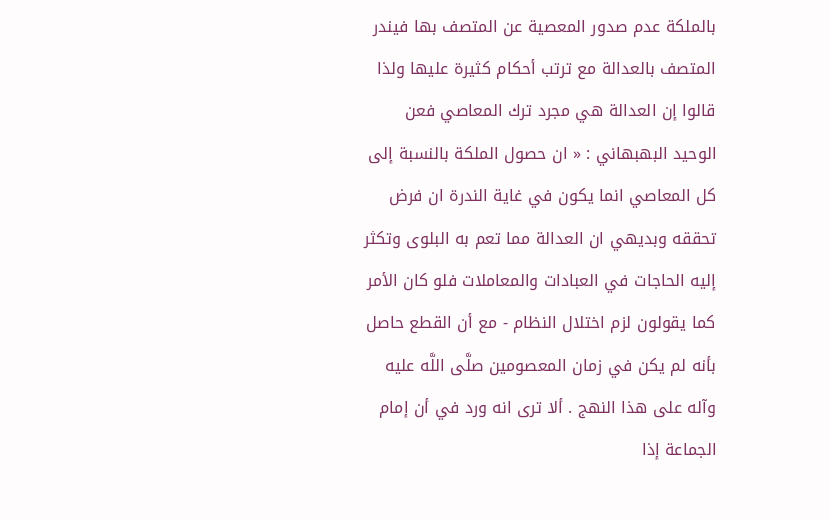بالملكة عدم صدور المعصية عن المتصف بها فيندر المتصف بالعدالة مع ترتب أحكام كثيرة عليها ولذا قالوا إن العدالة هي مجرد ترك المعاصي فعن الوحيد البهبهاني : « ان حصول الملكة بالنسبة إلى كل المعاصي انما يكون في غاية الندرة ان فرض تحققه وبديهي ان العدالة مما تعم به البلوى وتكثر إليه الحاجات في العبادات والمعاملات فلو كان الأمر كما يقولون لزم اختلال النظام - مع أن القطع حاصل بأنه لم يكن في زمان المعصومين صلَّى اللَّه عليه وآله على هذا النهج . ألا ترى انه ورد في أن إمام الجماعة إذا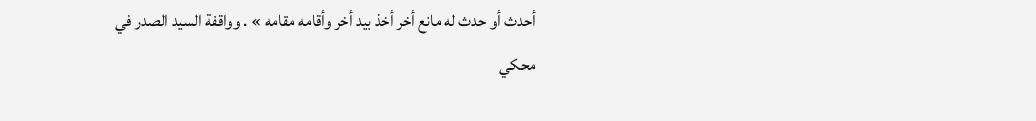أحدث أو حدث له مانع أخر أخذ بيد أخر وأقامه مقامه » . وواقفة السيد الصدر في محكي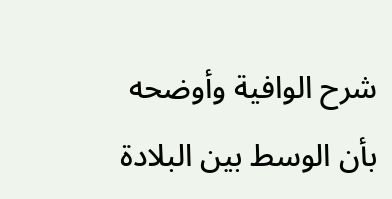شرح الوافية وأوضحه بأن الوسط بين البلادة